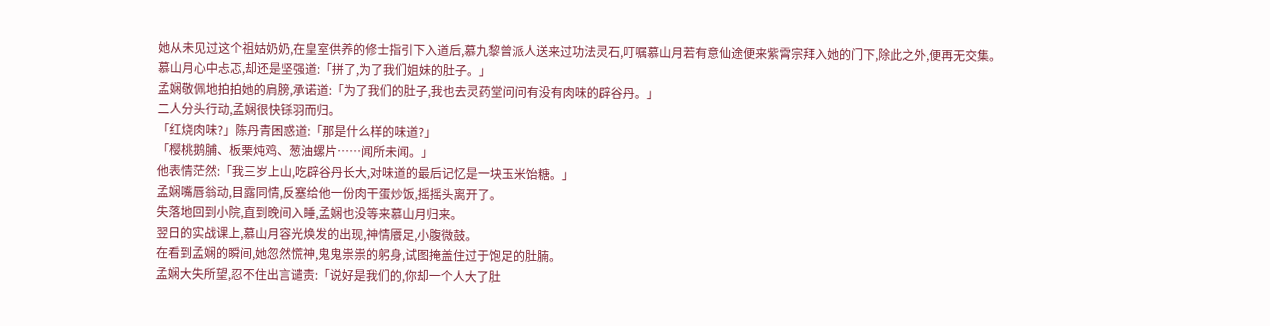她从未见过这个祖姑奶奶,在皇室供养的修士指引下入道后,慕九黎曾派人送来过功法灵石,叮嘱慕山月若有意仙途便来紫霄宗拜入她的门下,除此之外,便再无交集。
慕山月心中忐忑,却还是坚强道:「拼了,为了我们姐妹的肚子。」
孟娴敬佩地拍拍她的肩膀,承诺道:「为了我们的肚子,我也去灵药堂问问有没有肉味的辟谷丹。」
二人分头行动,孟娴很快铩羽而归。
「红烧肉味?」陈丹青困惑道:「那是什么样的味道?」
「樱桃鹅脯、板栗炖鸡、葱油螺片……闻所未闻。」
他表情茫然:「我三岁上山,吃辟谷丹长大,对味道的最后记忆是一块玉米饴糖。」
孟娴嘴唇翁动,目露同情,反塞给他一份肉干蛋炒饭,摇摇头离开了。
失落地回到小院,直到晚间入睡,孟娴也没等来慕山月归来。
翌日的实战课上,慕山月容光焕发的出现,神情餍足,小腹微鼓。
在看到孟娴的瞬间,她忽然慌神,鬼鬼祟祟的躬身,试图掩盖住过于饱足的肚腩。
孟娴大失所望,忍不住出言谴责:「说好是我们的,你却一个人大了肚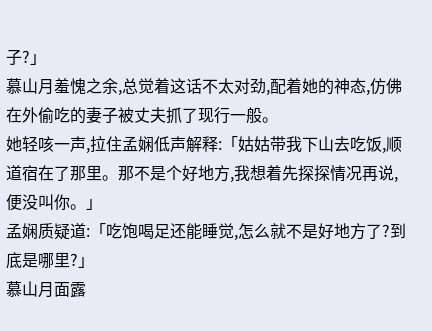子?」
慕山月羞愧之余,总觉着这话不太对劲,配着她的神态,仿佛在外偷吃的妻子被丈夫抓了现行一般。
她轻咳一声,拉住孟娴低声解释:「姑姑带我下山去吃饭,顺道宿在了那里。那不是个好地方,我想着先探探情况再说,便没叫你。」
孟娴质疑道:「吃饱喝足还能睡觉,怎么就不是好地方了?到底是哪里?」
慕山月面露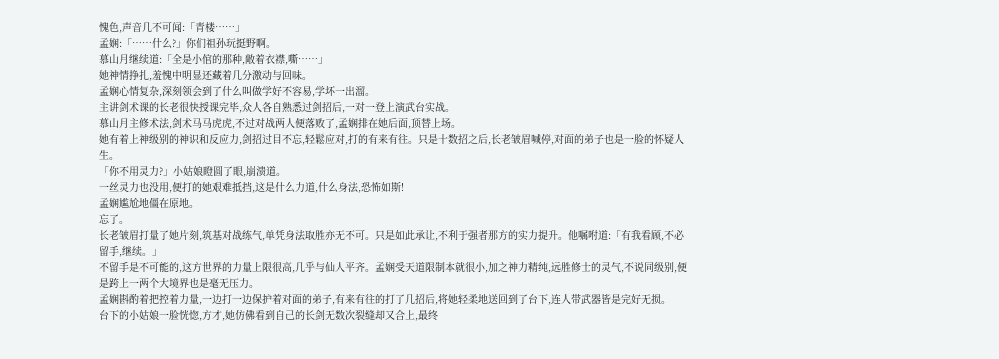愧色,声音几不可闻:「青楼……」
孟娴:「……什么?」你们祖孙玩挺野啊。
慕山月继续道:「全是小倌的那种,敞着衣襟,嘶……」
她神情挣扎,羞愧中明显还藏着几分激动与回味。
孟娴心情复杂,深刻领会到了什么叫做学好不容易,学坏一出溜。
主讲剑术课的长老很快授课完毕,众人各自熟悉过剑招后,一对一登上演武台实战。
慕山月主修术法,剑术马马虎虎,不过对战两人便落败了,孟娴排在她后面,顶替上场。
她有着上神级别的神识和反应力,剑招过目不忘,轻鬆应对,打的有来有往。只是十数招之后,长老皱眉喊停,对面的弟子也是一脸的怀疑人生。
「你不用灵力?」小姑娘瞪圆了眼,崩溃道。
一丝灵力也没用,便打的她艰难抵挡,这是什么力道,什么身法,恐怖如斯!
孟娴尴尬地僵在原地。
忘了。
长老皱眉打量了她片刻,筑基对战练气,单凭身法取胜亦无不可。只是如此承让,不利于强者那方的实力提升。他嘱咐道:「有我看顾,不必留手,继续。」
不留手是不可能的,这方世界的力量上限很高,几乎与仙人平齐。孟娴受天道限制本就很小,加之神力精纯,远胜修士的灵气,不说同级别,便是跨上一两个大境界也是毫无压力。
孟娴斟酌着把控着力量,一边打一边保护着对面的弟子,有来有往的打了几招后,将她轻柔地送回到了台下,连人带武器皆是完好无损。
台下的小姑娘一脸恍惚,方才,她仿佛看到自己的长剑无数次裂缝却又合上,最终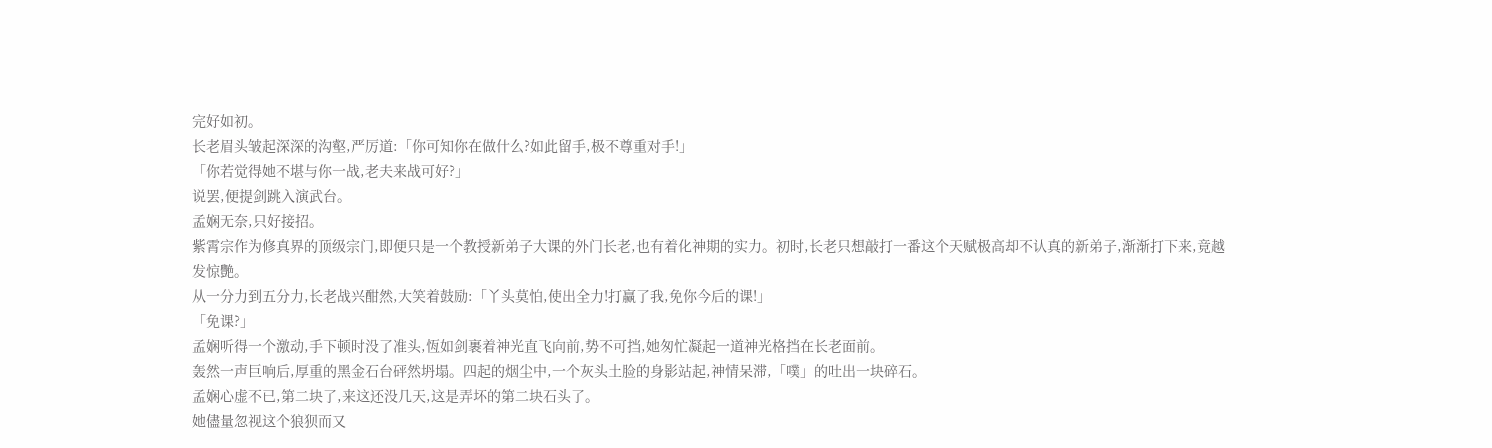完好如初。
长老眉头皱起深深的沟壑,严厉道:「你可知你在做什么?如此留手,极不尊重对手!」
「你若觉得她不堪与你一战,老夫来战可好?」
说罢,便提剑跳入演武台。
孟娴无奈,只好接招。
紫霄宗作为修真界的顶级宗门,即便只是一个教授新弟子大课的外门长老,也有着化神期的实力。初时,长老只想敲打一番这个天赋极高却不认真的新弟子,渐渐打下来,竟越发惊艷。
从一分力到五分力,长老战兴酣然,大笑着鼓励:「丫头莫怕,使出全力!打赢了我,免你今后的课!」
「免课?」
孟娴听得一个激动,手下顿时没了准头,恆如剑裹着神光直飞向前,势不可挡,她匆忙凝起一道神光格挡在长老面前。
轰然一声巨响后,厚重的黑金石台砰然坍塌。四起的烟尘中,一个灰头土脸的身影站起,神情呆滞,「噗」的吐出一块碎石。
孟娴心虚不已,第二块了,来这还没几天,这是弄坏的第二块石头了。
她儘量忽视这个狼狈而又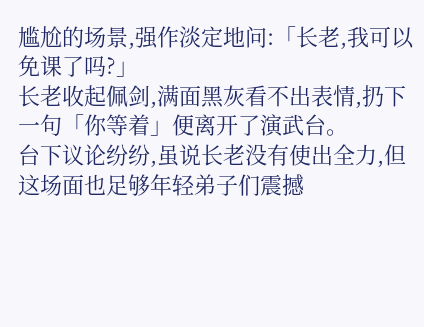尴尬的场景,强作淡定地问:「长老,我可以免课了吗?」
长老收起佩剑,满面黑灰看不出表情,扔下一句「你等着」便离开了演武台。
台下议论纷纷,虽说长老没有使出全力,但这场面也足够年轻弟子们震撼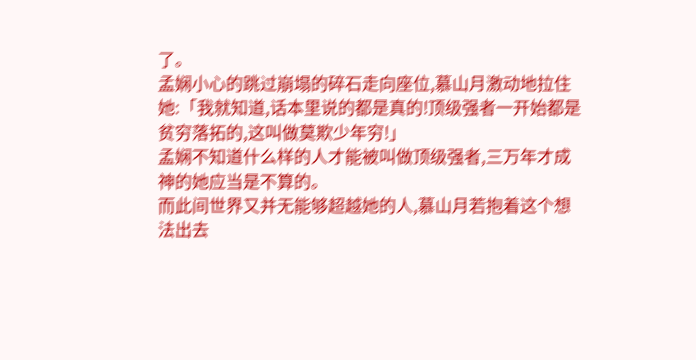了。
孟娴小心的跳过崩塌的碎石走向座位,慕山月激动地拉住她:「我就知道,话本里说的都是真的!顶级强者一开始都是贫穷落拓的,这叫做莫欺少年穷!」
孟娴不知道什么样的人才能被叫做顶级强者,三万年才成神的她应当是不算的。
而此间世界又并无能够超越她的人,慕山月若抱着这个想法出去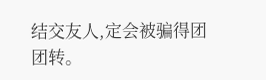结交友人,定会被骗得团团转。